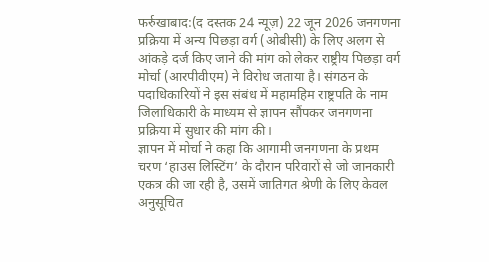फर्रुखाबाद:(द दस्तक 24 न्यूज़) 22 जून 2026 जनगणना प्रक्रिया में अन्य पिछड़ा वर्ग (ओबीसी) के लिए अलग से आंकड़े दर्ज किए जाने की मांग को लेकर राष्ट्रीय पिछड़ा वर्ग मोर्चा (आरपीवीएम) ने विरोध जताया है। संगठन के पदाधिकारियों ने इस संबंध में महामहिम राष्ट्रपति के नाम जिलाधिकारी के माध्यम से ज्ञापन सौंपकर जनगणना प्रक्रिया में सुधार की मांग की।
ज्ञापन में मोर्चा ने कहा कि आगामी जनगणना के प्रथम चरण ‘हाउस लिस्टिंग’ के दौरान परिवारों से जो जानकारी एकत्र की जा रही है, उसमें जातिगत श्रेणी के लिए केवल अनुसूचित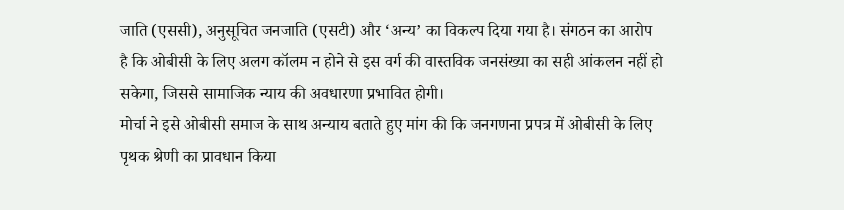जाति (एससी), अनुसूचित जनजाति (एसटी) और ‘अन्य’ का विकल्प दिया गया है। संगठन का आरोप है कि ओबीसी के लिए अलग कॉलम न होने से इस वर्ग की वास्तविक जनसंख्या का सही आंकलन नहीं हो सकेगा, जिससे सामाजिक न्याय की अवधारणा प्रभावित होगी।
मोर्चा ने इसे ओबीसी समाज के साथ अन्याय बताते हुए मांग की कि जनगणना प्रपत्र में ओबीसी के लिए पृथक श्रेणी का प्रावधान किया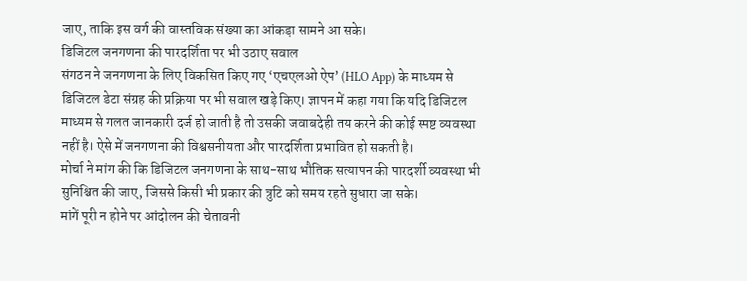जाए, ताकि इस वर्ग की वास्तविक संख्या का आंकड़ा सामने आ सके।
डिजिटल जनगणना की पारदर्शिता पर भी उठाए सवाल
संगठन ने जनगणना के लिए विकसित किए गए ‘एचएलओ ऐप’ (HLO App) के माध्यम से डिजिटल डेटा संग्रह की प्रक्रिया पर भी सवाल खड़े किए। ज्ञापन में कहा गया कि यदि डिजिटल माध्यम से गलत जानकारी दर्ज हो जाती है तो उसकी जवाबदेही तय करने की कोई स्पष्ट व्यवस्था नहीं है। ऐसे में जनगणना की विश्वसनीयता और पारदर्शिता प्रभावित हो सकती है।
मोर्चा ने मांग की कि डिजिटल जनगणना के साथ-साथ भौतिक सत्यापन की पारदर्शी व्यवस्था भी सुनिश्चित की जाए, जिससे किसी भी प्रकार की त्रुटि को समय रहते सुधारा जा सके।
मांगें पूरी न होने पर आंदोलन की चेतावनी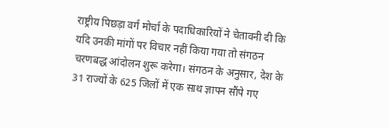राष्ट्रीय पिछड़ा वर्ग मोर्चा के पदाधिकारियों ने चेतावनी दी कि यदि उनकी मांगों पर विचार नहीं किया गया तो संगठन चरणबद्ध आंदोलन शुरू करेगा। संगठन के अनुसार, देश के 31 राज्यों के 625 जिलों में एक साथ ज्ञापन सौंपे गए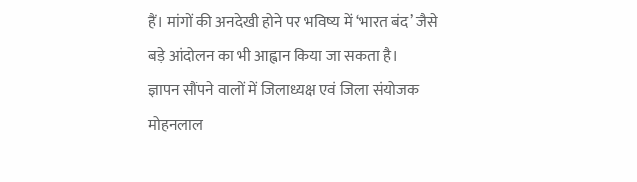हैं। मांगों की अनदेखी होने पर भविष्य में ‘भारत बंद’ जैसे बड़े आंदोलन का भी आह्वान किया जा सकता है।
ज्ञापन सौंपने वालों में जिलाध्यक्ष एवं जिला संयोजक मोहनलाल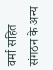वर्मा सहित संगठन के अन्य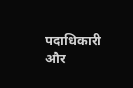पदाधिकारी और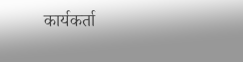कार्यकर्ता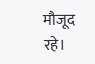मौजूद रहे।